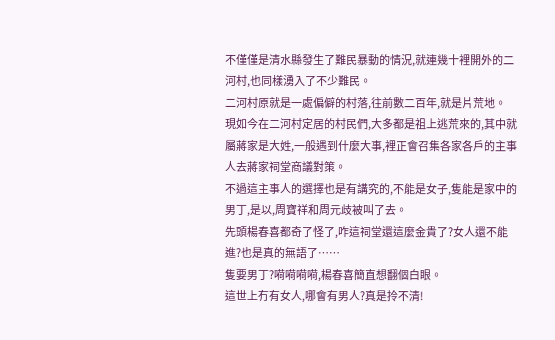不僅僅是清水縣發生了難民暴動的情況,就連幾十裡開外的二河村,也同樣湧入了不少難民。
二河村原就是一處偏僻的村落,往前數二百年,就是片荒地。
現如今在二河村定居的村民們,大多都是祖上逃荒來的,其中就屬蔣家是大姓,一般遇到什麼大事,裡正會召集各家各戶的主事人去蔣家祠堂商議對策。
不過這主事人的選擇也是有講究的,不能是女子,隻能是家中的男丁,是以,周寶祥和周元歧被叫了去。
先頭楊春喜都奇了怪了,咋這祠堂還這麼金貴了?女人還不能進?也是真的無語了……
隻要男丁?嗬嗬嗬嗬,楊春喜簡直想翻個白眼。
這世上冇有女人,哪會有男人?真是拎不清!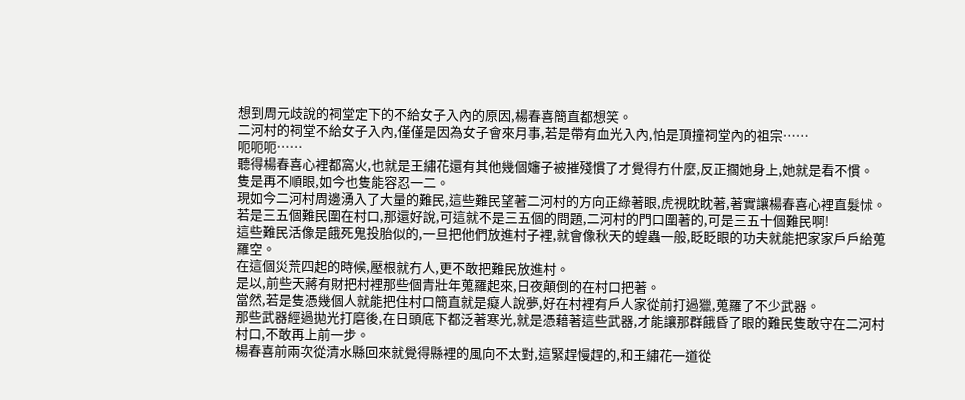想到周元歧說的祠堂定下的不給女子入內的原因,楊春喜簡直都想笑。
二河村的祠堂不給女子入內,僅僅是因為女子會來月事,若是帶有血光入內,怕是頂撞祠堂內的祖宗……
呃呃呃……
聽得楊春喜心裡都窩火,也就是王繡花還有其他幾個嬸子被摧殘慣了才覺得冇什麼,反正擱她身上,她就是看不慣。
隻是再不順眼,如今也隻能容忍一二。
現如今二河村周邊湧入了大量的難民,這些難民望著二河村的方向正綠著眼,虎視眈眈著,著實讓楊春喜心裡直髮怵。
若是三五個難民圍在村口,那還好說,可這就不是三五個的問題,二河村的門口圍著的,可是三五十個難民啊!
這些難民活像是餓死鬼投胎似的,一旦把他們放進村子裡,就會像秋天的蝗蟲一般,眨眨眼的功夫就能把家家戶戶給蒐羅空。
在這個災荒四起的時候,壓根就冇人,更不敢把難民放進村。
是以,前些天蔣有財把村裡那些個青壯年蒐羅起來,日夜顛倒的在村口把著。
當然,若是隻憑幾個人就能把住村口簡直就是癡人說夢,好在村裡有戶人家從前打過獵,蒐羅了不少武器。
那些武器經過拋光打磨後,在日頭底下都泛著寒光,就是憑藉著這些武器,才能讓那群餓昏了眼的難民隻敢守在二河村村口,不敢再上前一步。
楊春喜前兩次從清水縣回來就覺得縣裡的風向不太對,這緊趕慢趕的,和王繡花一道從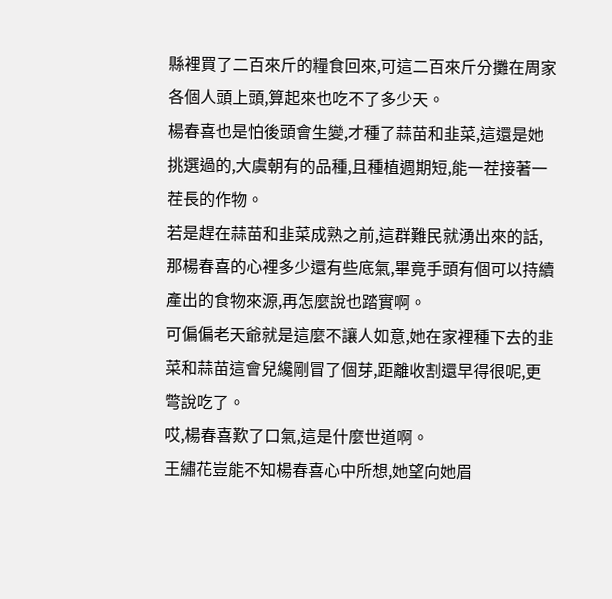縣裡買了二百來斤的糧食回來,可這二百來斤分攤在周家各個人頭上頭,算起來也吃不了多少天。
楊春喜也是怕後頭會生變,才種了蒜苗和韭菜,這還是她挑選過的,大虞朝有的品種,且種植週期短,能一茬接著一茬長的作物。
若是趕在蒜苗和韭菜成熟之前,這群難民就湧出來的話,那楊春喜的心裡多少還有些底氣,畢竟手頭有個可以持續產出的食物來源,再怎麼說也踏實啊。
可偏偏老天爺就是這麼不讓人如意,她在家裡種下去的韭菜和蒜苗這會兒纔剛冒了個芽,距離收割還早得很呢,更彆說吃了。
哎,楊春喜歎了口氣,這是什麼世道啊。
王繡花豈能不知楊春喜心中所想,她望向她眉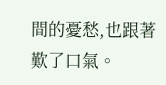間的憂愁,也跟著歎了口氣。